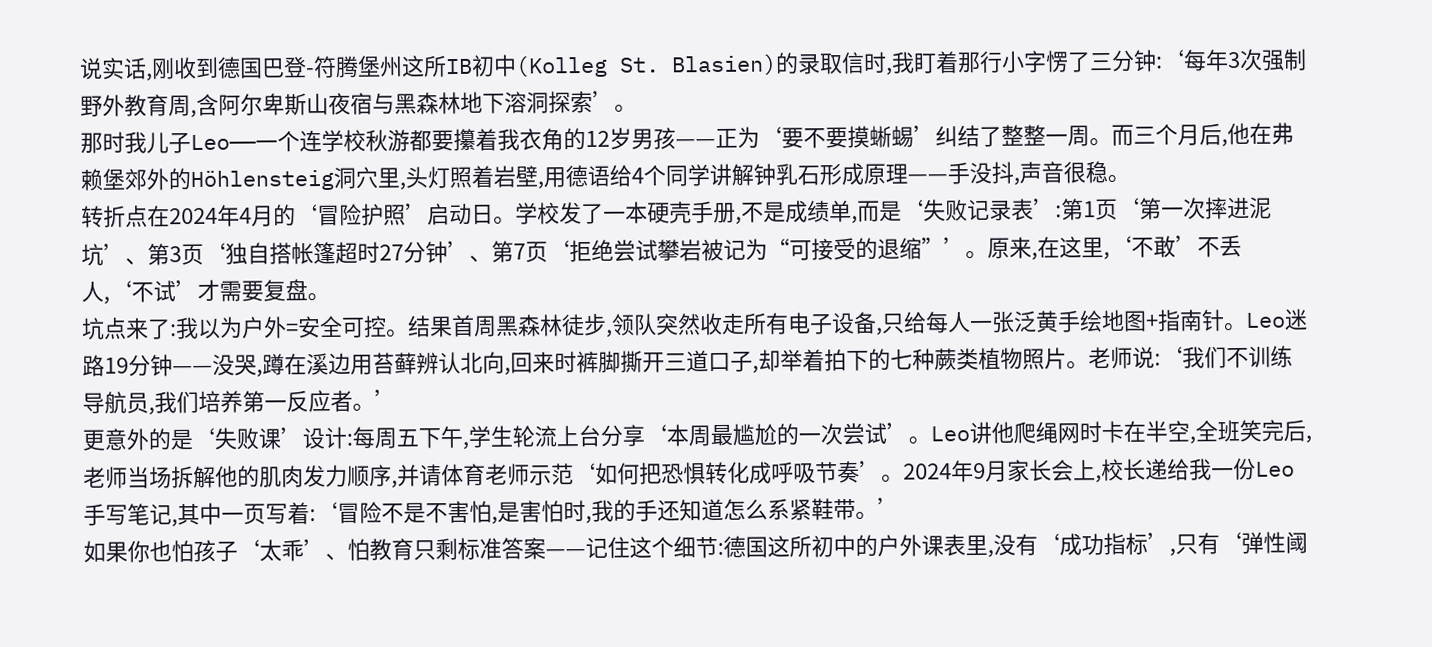说实话,刚收到德国巴登-符腾堡州这所IB初中(Kolleg St. Blasien)的录取信时,我盯着那行小字愣了三分钟:‘每年3次强制野外教育周,含阿尔卑斯山夜宿与黑森林地下溶洞探索’。
那时我儿子Leo——一个连学校秋游都要攥着我衣角的12岁男孩——正为‘要不要摸蜥蜴’纠结了整整一周。而三个月后,他在弗赖堡郊外的Höhlensteig洞穴里,头灯照着岩壁,用德语给4个同学讲解钟乳石形成原理——手没抖,声音很稳。
转折点在2024年4月的‘冒险护照’启动日。学校发了一本硬壳手册,不是成绩单,而是‘失败记录表’:第1页‘第一次摔进泥坑’、第3页‘独自搭帐篷超时27分钟’、第7页‘拒绝尝试攀岩被记为“可接受的退缩”’。原来,在这里,‘不敢’不丢人,‘不试’才需要复盘。
坑点来了:我以为户外=安全可控。结果首周黑森林徒步,领队突然收走所有电子设备,只给每人一张泛黄手绘地图+指南针。Leo迷路19分钟——没哭,蹲在溪边用苔藓辨认北向,回来时裤脚撕开三道口子,却举着拍下的七种蕨类植物照片。老师说:‘我们不训练导航员,我们培养第一反应者。’
更意外的是‘失败课’设计:每周五下午,学生轮流上台分享‘本周最尴尬的一次尝试’。Leo讲他爬绳网时卡在半空,全班笑完后,老师当场拆解他的肌肉发力顺序,并请体育老师示范‘如何把恐惧转化成呼吸节奏’。2024年9月家长会上,校长递给我一份Leo手写笔记,其中一页写着:‘冒险不是不害怕,是害怕时,我的手还知道怎么系紧鞋带。’
如果你也怕孩子‘太乖’、怕教育只剩标准答案——记住这个细节:德国这所初中的户外课表里,没有‘成功指标’,只有‘弹性阈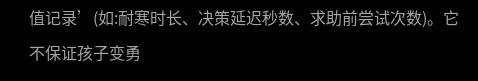值记录’(如:耐寒时长、决策延迟秒数、求助前尝试次数)。它不保证孩子变勇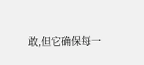敢,但它确保每一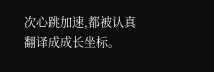次心跳加速,都被认真翻译成成长坐标。